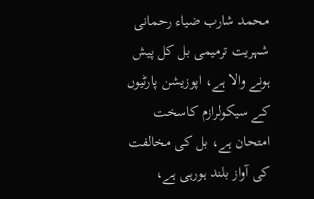محمد شارب ضیاء رحمانی
شہریت ترمیمی بل کل پیش ہونے والا ہے، اپوزیشن پارٹیوں کے سیکولرازم کاسخت امتحان ہے، بل کی مخالفت کی آواز بلند ہورہی ہے،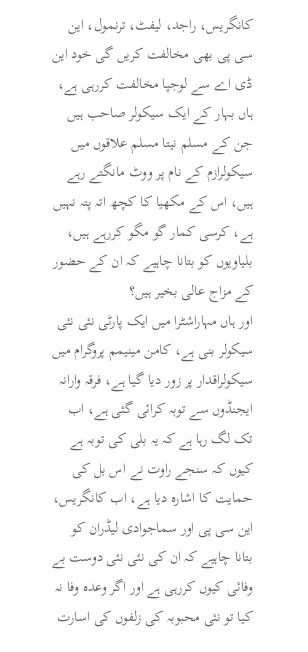کانگریس، راجد، لیفٹ، ترنمول، این سی پی بھی مخالفت کریں گی خود این ڈی اے سے لوجپا مخالفت کررہی ہے، ہاں بہار کے ایک سیکولر صاحب ہیں جن کے مسلم نیتا مسلم علاقوں میں سیکولرازم کے نام پر ووٹ مانگتے رہے ہیں، اس کے مکھیا کا کچھ اتہ پتہ نہیں ہے، کرسی کمار گو مگو کررہے ہیں، بلیاویوں کو بتانا چاہیے کہ ان کے حضور کے مزاج عالی بخیر ہیں؟
اور ہاں مہاراشٹرا میں ایک پارٹی نئی نئی سیکولر بنی ہے، کامن مینیمم پروگرام میں سیکولراقدار پر زور دیا گیا ہے، فرقہ وارانہ ایجنڈوں سے توبہ کرائی گئی ہے، اب تک لگ رہا ہے کہ یہ بلی کی توبہ ہے کیوں کہ سنجے راوت نے اس بل کی حمایت کا اشارہ دیا ہے، اب کانگریس، این سی پی اور سماجوادی لیڈران کو بتانا چاہیے کہ ان کی نئی نئی دوست بے وفائی کیوں کررہی ہے اور اگر وعدہ وفا نہ کیا تو نئی محبوبہ کی زلفوں کی اسارت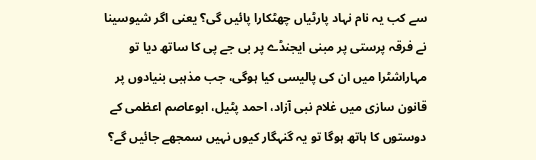سے کب یہ نام نہاد پارٹیاں چھٹکارا پائیں گی؟ یعنی اگر شیوسینا نے فرقہ پرستی پر مبنی ایجنڈے پر بی جے پی کا ساتھ دیا تو مہاراشٹرا میں ان کی پالیسی کیا ہوگی، جب مذہبی بنیادوں پر قانون سازی میں غلام نبی آزاد، احمد پٹیل، ابوعاصم اعظمی کے دوستوں کا ہاتھ ہوگا تو یہ گنہگار کیوں نہیں سمجھے جائیں گے؟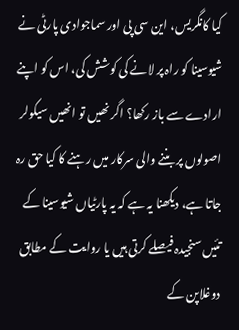کیا کانگریس، این سی پی اور سماجوادی پارٹی نے شیوسینا کو راہ پر لانے کی کوشش کی، اس کو اپنے ارادے سے باز رکھا؟ اگر نھیں تو انھیں سیکولر اصولوں پر بننے والی سرکار میں رہنے کا کیا حق رہ جاتا ہے، دیکھنا یہ ہے کہ یہ پارٹیاں شیوسینا کے تئیں سنجیدہ فیصلے کرتی ہیں یا روایت کے مطابق دوغلاپن کے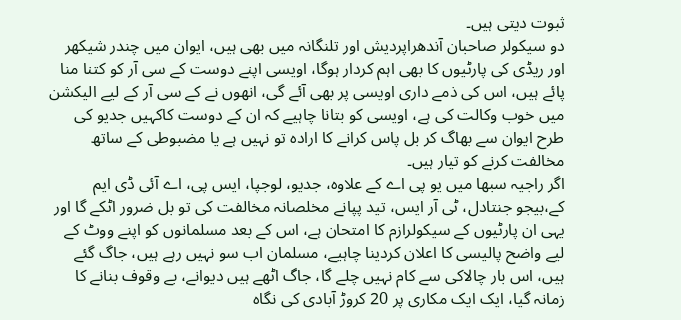ثبوت دیتی ہیں۔
دو سیکولر صاحبان آندھراپردیش اور تلنگانہ میں بھی ہیں، ایوان میں چندر شیکھر اور ریڈی کی پارٹیوں کا بھی اہم کردار ہوگا، اویسی اپنے دوست کے سی آر کو کتنا منا پائے ہیں، اس کی ذمے داری اویسی پر بھی آئے گی، انھوں نے کے سی آر کے لیے الیکشن میں خوب وکالت کی ہے، اویسی کو بتانا چاہیے کہ ان کے دوست کاکہیں جدیو کی طرح ایوان سے بھاگ کر بل پاس کرانے کا ارادہ تو نہیں ہے یا مضبوطی کے ساتھ مخالفت کرنے کو تیار ہیں۔
اگر راجیہ سبھا میں یو پی اے کے علاوہ، جدیو، لوجپا، ایس پی، اے آئی ڈی ایم کے،بیجو جنتادل، ٹی آر ایس، تید پپانے مخلصانہ مخالفت کی تو بل ضرور اٹکے گا اور یہی ان پارٹیوں کے سیکولرازم کا امتحان ہے، اس کے بعد مسلمانوں کو اپنے ووٹ کے لیے واضح پالیسی کا اعلان کردینا چاہیے، مسلمان اب سو نہیں رہے ہیں، جاگ گئے ہیں، اس بار چالاکی سے کام نہیں چلے گا، جاگ اٹھے ہیں دیوانے، بے وقوف بنانے کا زمانہ گیا، ایک ایک مکاری پر 20 کروڑ آبادی کی نگاہ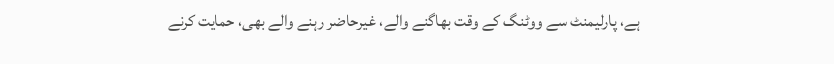ہے، پارلیمنٹ سے ووٹنگ کے وقت بھاگنے والے، غیرحاضر رہنے والے بھی، حمایت کرنے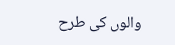والوں کی طرح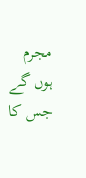مجرم ہوں گے جس کا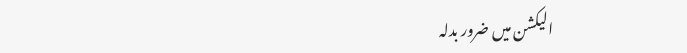الیکشن میں ضرور بدلہ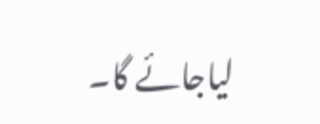لیاجائے گا۔